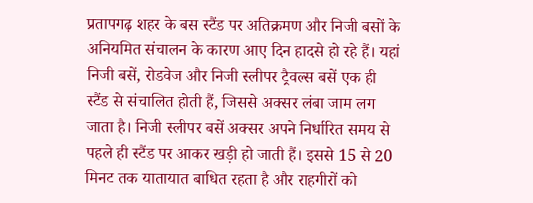प्रतापगढ़ शहर के बस स्टैंड पर अतिक्रमण और निजी बसों के अनियमित संचालन के कारण आए दिन हादसे हो रहे हैं। यहां निजी बसें, रोडवेज और निजी स्लीपर ट्रैवल्स बसें एक ही स्टैंड से संचालित होती हैं, जिससे अक्सर लंबा जाम लग जाता है। निजी स्लीपर बसें अक्सर अपने निर्धारित समय से पहले ही स्टैंड पर आकर खड़ी हो जाती हैं। इससे 15 से 20 मिनट तक यातायात बाधित रहता है और राहगीरों को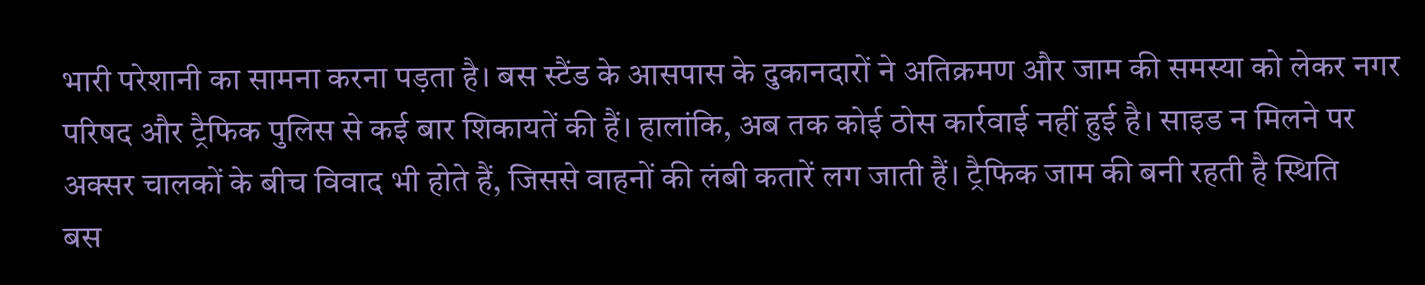भारी परेशानी का सामना करना पड़ता है। बस स्टैंड के आसपास के दुकानदारों ने अतिक्रमण और जाम की समस्या को लेकर नगर परिषद और ट्रैफिक पुलिस से कई बार शिकायतें की हैं। हालांकि, अब तक कोई ठोस कार्रवाई नहीं हुई है। साइड न मिलने पर अक्सर चालकों के बीच विवाद भी होते हैं, जिससे वाहनों की लंबी कतारें लग जाती हैं। ट्रैफिक जाम की बनी रहती है स्थिति
बस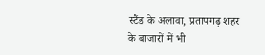स्टैंड के अलावा, प्रतापगढ़ शहर के बाजारों में भी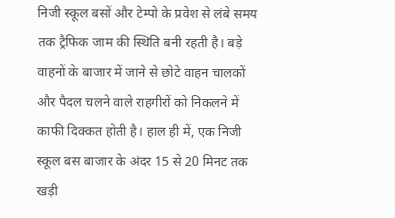निजी स्कूल बसों और टेम्पो के प्रवेश से लंबे समय तक ट्रैफिक जाम की स्थिति बनी रहती है। बड़े वाहनों के बाजार में जाने से छोटे वाहन चालकों और पैदल चलने वाले राहगीरों को निकलने में काफी दिक्कत होती है। हाल ही में, एक निजी स्कूल बस बाजार के अंदर 15 से 20 मिनट तक खड़ी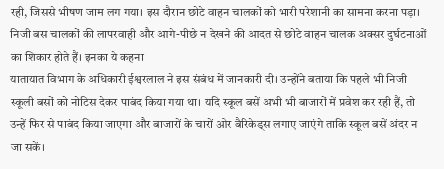रही, जिससे भीषण जाम लग गया। इस दौरान छोटे वाहन चालकों को भारी परेशानी का सामना करना पड़ा। निजी बस चालकों की लापरवाही और आगे-पीछे न देखने की आदत से छोटे वाहन चालक अक्सर दुर्घटनाओं का शिकार होते हैं। इनका ये कहना
यातायात विभाग के अधिकारी ईश्वरलाल ने इस संबंध में जानकारी दी। उन्होंने बताया कि पहले भी निजी स्कूली बसों को नोटिस देकर पाबंद किया गया था। यदि स्कूल बसें अभी भी बाजारों में प्रवेश कर रही हैं, तो उन्हें फिर से पाबंद किया जाएगा और बाजारों के चारों ओर बैरिकेड्स लगाए जाएंगे ताकि स्कूल बसें अंदर न जा सकें।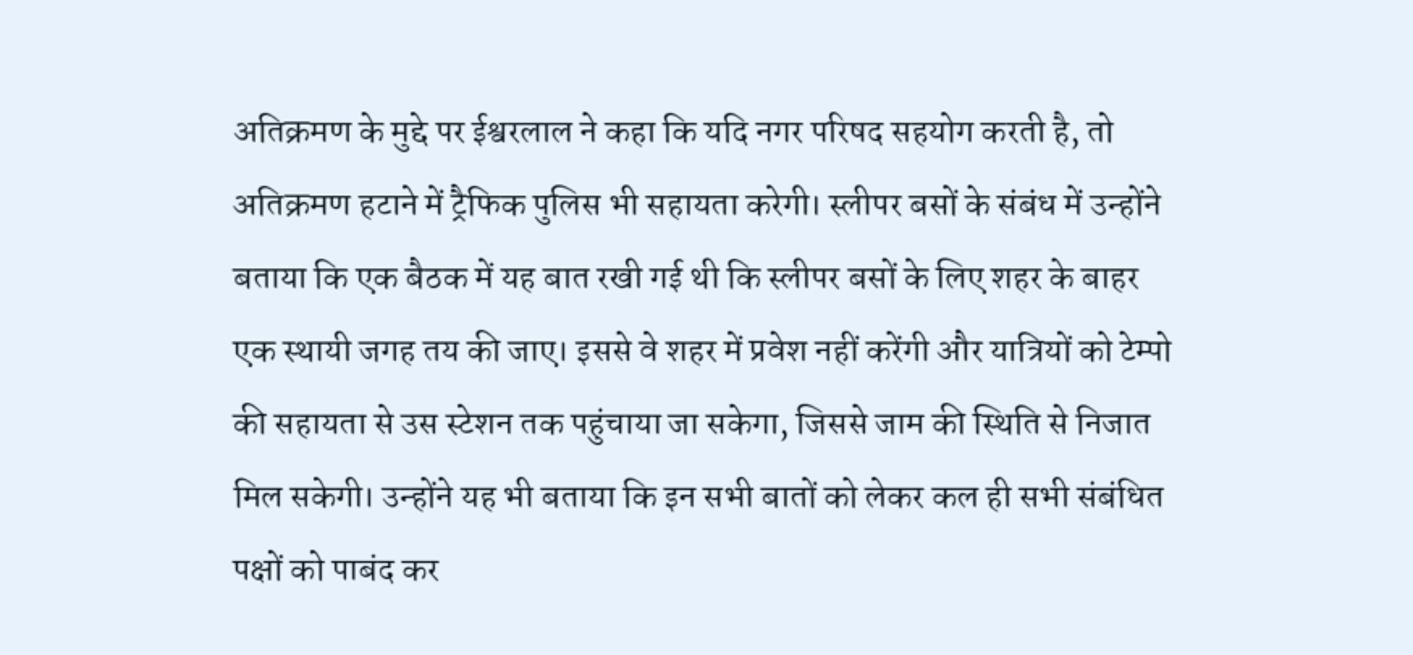अतिक्रमण के मुद्दे पर ईश्वरलाल ने कहा कि यदि नगर परिषद सहयोग करती है, तो अतिक्रमण हटाने में ट्रैफिक पुलिस भी सहायता करेगी। स्लीपर बसों के संबंध में उन्होंने बताया कि एक बैठक में यह बात रखी गई थी कि स्लीपर बसों के लिए शहर के बाहर एक स्थायी जगह तय की जाए। इससे वे शहर में प्रवेश नहीं करेंगी और यात्रियों को टेम्पो की सहायता से उस स्टेशन तक पहुंचाया जा सकेगा, जिससे जाम की स्थिति से निजात मिल सकेगी। उन्होंने यह भी बताया कि इन सभी बातों को लेकर कल ही सभी संबंधित पक्षों को पाबंद कर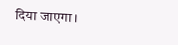दिया जाएगा।